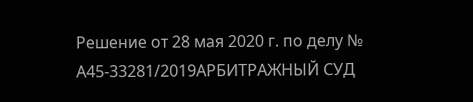Решение от 28 мая 2020 г. по делу № А45-33281/2019АРБИТРАЖНЫЙ СУД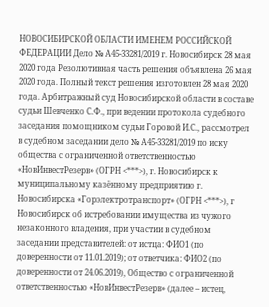НОВОСИБИРСКОЙ ОБЛАСТИ ИМЕНЕМ РОССИЙСКОЙ ФЕДЕРАЦИИ Дело № А45-33281/2019 г. Новосибирск 28 мая 2020 года Резолютивная часть решения объявлена 26 мая 2020 года. Полный текст решения изготовлен 28 мая 2020 года. Арбитражный суд Новосибирской области в составе судьи Шевченко С.Ф., при ведении протокола судебного заседания помощником судьи Горовой И.С., рассмотрел в судебном заседании дело № А45-33281/2019 по иску общества с ограниченной ответственностью «НовИнвестРезерв» (ОГРН <***>), г. Новосибирск к муниципальному казённому предприятию г. Новосибирска «Горэлектротранспорт» (ОГРН <***>), г Новосибирск об истребовании имущества из чужого незаконного владения, при участии в судебном заседании представителей: от истца: ФИО1 (по доверенности от 11.01.2019); от ответчика: ФИО2 (по доверенности от 24.06.2019), Общество с ограниченной ответственностью «НовИнвестРезерв» (далее – истец,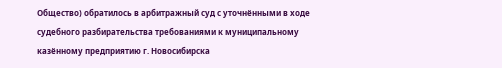Общество) обратилось в арбитражный суд с уточнёнными в ходе судебного разбирательства требованиями к муниципальному казённому предприятию г. Новосибирска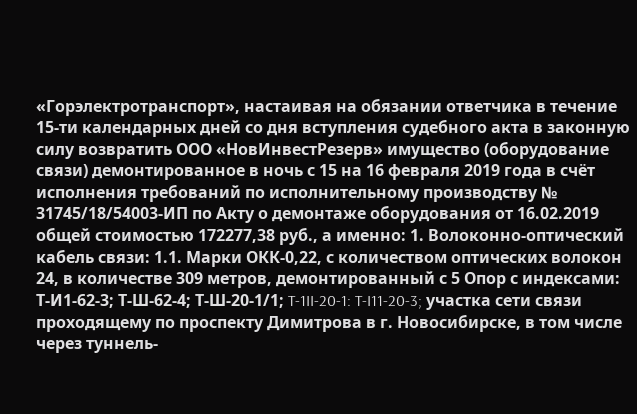«Горэлектротранспорт», настаивая на обязании ответчика в течение 15-ти календарных дней со дня вступления судебного акта в законную силу возвратить ООО «НовИнвестРезерв» имущество (оборудование связи) демонтированное в ночь с 15 на 16 февраля 2019 года в счёт исполнения требований по исполнительному производству № 31745/18/54003-ИП по Акту о демонтаже оборудования от 16.02.2019 общей стоимостью 172277,38 руб., а именно: 1. Волоконно-оптический кабель связи: 1.1. Марки ОКК-0,22, с количеством оптических волокон 24, в количестве 309 метров, демонтированный с 5 Опор с индексами: Т-И1-62-3; Т-Ш-62-4; Т-Ш-20-1/1; T-1II-20-1: T-I11-20-3; участка сети связи проходящему по проспекту Димитрова в г. Новосибирске, в том числе через туннель-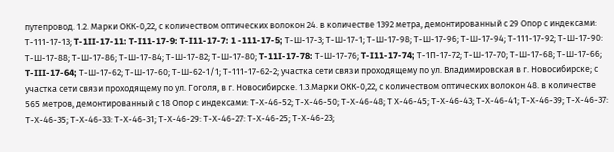путепровод. 1.2. Марки ОКК-0,22, с количеством оптических волокон 24. в количестве 1392 метра, демонтированный с 29 Опор с индексами: Т-111-17-13; T-1II-17-11: T-I11-17-9: T-I11-17-7: 1 -111-17-5; Т-Ш-17-3; Т-Ш-17-1; Т-Ш-17-98; Т-Ш-17-96; Т-Ш-17-94; Т-111-17-92; Т-Ш-17-90: Т-Ш-17-88; Т-Ш-17-86; Т-Ш-17-84; Т-Ш-17-82; Т-Ш-17-80; T-11I-17-78: Т-Ш-17-76; T-I11-17-74; Т-1П-17-72; Т-Ш-17-70; Т-Ш-17-68; Т-Ш-17-66; T-III-17-64; Т-Ш-17-62; Т-Ш-17-60; Т-Ш-62-1/1; Т-111-17-62-2; участка сети связи проходящему по ул. Владимировская в г. Новосибирске; с участка сети связи проходящему по ул. Гоголя, в г. Новосибирске. 1.3.Марки ОКК-0,22, с количеством оптических волокон 48. в количестве 565 метров, демонтированный с 18 Опор с индексами: Т-Х-46-52; Т-Х-46-50; Т-Х-46-48; Т Х-46-45; Т-Х-46-43; Т-Х-46-41; Т-Х-46-39; Т-Х-46-37: Т-Х-46-35; Т-Х-46-33: Т-Х-46-31; Т-Х-46-29: Т-Х-46-27: Т-Х-46-25; Т-Х-46-23;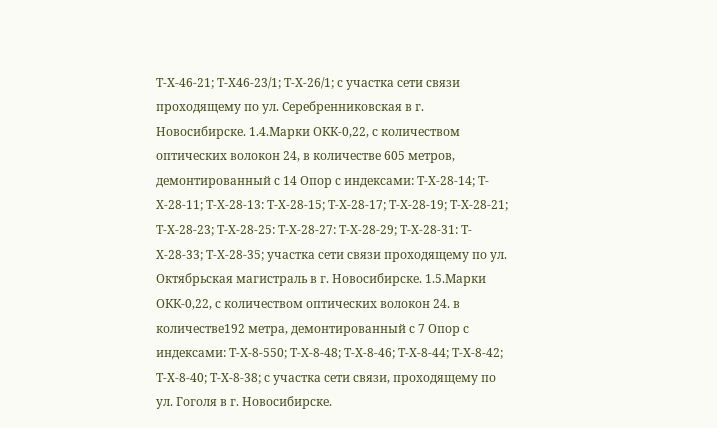Т-Х-46-21; Т-Х46-23/1; Т-Х-26/1; с участка сети связи проходящему по ул. Серебренниковская в г. Новосибирске. 1.4.Марки ОКК-0,22, с количеством оптических волокон 24, в количестве 605 метров, демонтированный с 14 Опор с индексами: Т-Х-28-14; Т-Х-28-11; Т-Х-28-13: Т-Х-28-15; Т-Х-28-17; Т-Х-28-19; Т-Х-28-21; Т-Х-28-23; Т-Х-28-25: Т-Х-28-27: Т-Х-28-29; Т-Х-28-31: Т-Х-28-33; Т-Х-28-35; участка сети связи проходящему по ул. Октябрьская магистраль в г. Новосибирске. 1.5.Марки ОКК-0,22, с количеством оптических волокон 24. в количестве192 метра, демонтированный с 7 Опор с индексами: Т-Х-8-550; Т-Х-8-48; Т-Х-8-46; Т-Х-8-44; Т-Х-8-42; Т-Х-8-40; Т-Х-8-38; с участка сети связи, проходящему по ул. Гоголя в г. Новосибирске.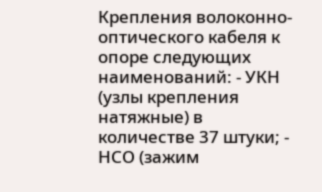Крепления волоконно-оптического кабеля к опоре следующих наименований: - УКН (узлы крепления натяжные) в количестве 37 штуки; - НСО (зажим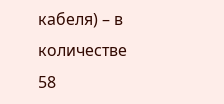кабеля) – в количестве 58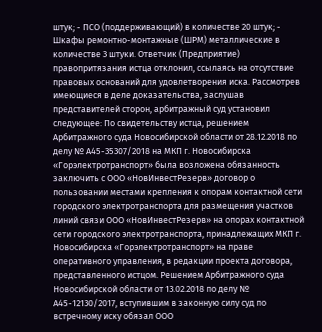штук; - ПСО (поддерживающий) в количестве 20 штук; - Шкафы ремонтно-монтажные (ШРМ) металлические в количестве 3 штуки. Ответчик (Предприятие) правопритязания истца отклонил, ссылаясь на отсутствие правовых оснований для удовлетворения иска. Рассмотрев имеющиеся в деле доказательства, заслушав представителей сторон, арбитражный суд установил следующее: По свидетельству истца, решением Арбитражного суда Новосибирской области от 28.12.2018 по делу № А45-35307/2018 на МКП г. Новосибирска «Горэлектротранспорт» была возложена обязанность заключить с ООО «НовИнвестРезерв» договор о пользовании местами крепления к опорам контактной сети городского электротранспорта для размещения участков линий связи ООО «НовИнвестРезерв» на опорах контактной сети городского электротранспорта, принадлежащих МКП г. Новосибирска «Горэлектротранспорт» на праве оперативного управления, в редакции проекта договора, представленного истцом. Решением Арбитражного суда Новосибирской области от 13.02.2018 по делу № А45-12130/2017, вступившим в законную силу суд по встречному иску обязал ООО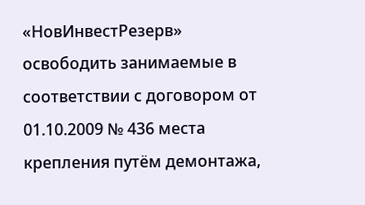«НовИнвестРезерв» освободить занимаемые в соответствии с договором от 01.10.2009 № 436 места крепления путём демонтажа,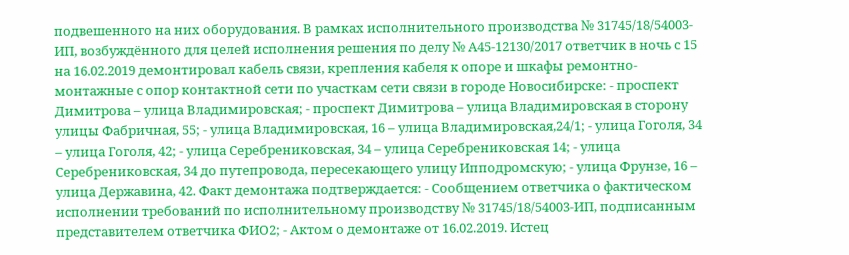подвешенного на них оборудования. В рамках исполнительного производства № 31745/18/54003-ИП, возбуждённого для целей исполнения решения по делу № А45-12130/2017 ответчик в ночь с 15 на 16.02.2019 демонтировал кабель связи, крепления кабеля к опоре и шкафы ремонтно-монтажные с опор контактной сети по участкам сети связи в городе Новосибирске: - проспект Димитрова – улица Владимировская; - проспект Димитрова – улица Владимировская в сторону улицы Фабричная, 55; - улица Владимировская, 16 – улица Владимировская,24/1; - улица Гоголя, 34 – улица Гоголя, 42; - улица Серебрениковская, 34 – улица Серебрениковская 14; - улица Серебрениковская, 34 до путепровода, пересекающего улицу Ипподромскую; - улица Фрунзе, 16 – улица Державина, 42. Факт демонтажа подтверждается: - Сообщением ответчика о фактическом исполнении требований по исполнительному производству № 31745/18/54003-ИП, подписанным представителем ответчика ФИО2; - Актом о демонтаже от 16.02.2019. Истец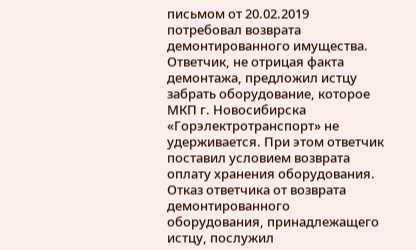письмом от 20.02.2019 потребовал возврата демонтированного имущества. Ответчик, не отрицая факта демонтажа, предложил истцу забрать оборудование, которое МКП г. Новосибирска «Горэлектротранспорт» не удерживается. При этом ответчик поставил условием возврата оплату хранения оборудования. Отказ ответчика от возврата демонтированного оборудования, принадлежащего истцу, послужил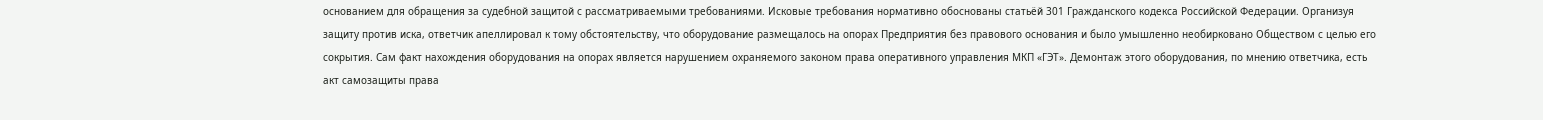основанием для обращения за судебной защитой с рассматриваемыми требованиями. Исковые требования нормативно обоснованы статьёй 301 Гражданского кодекса Российской Федерации. Организуя защиту против иска, ответчик апеллировал к тому обстоятельству, что оборудование размещалось на опорах Предприятия без правового основания и было умышленно необирковано Обществом с целью его сокрытия. Сам факт нахождения оборудования на опорах является нарушением охраняемого законом права оперативного управления МКП «ГЭТ». Демонтаж этого оборудования, по мнению ответчика, есть акт самозащиты права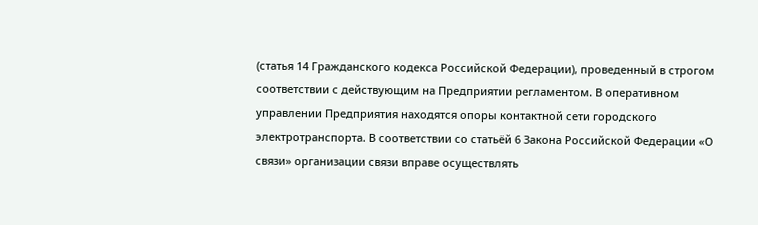(статья 14 Гражданского кодекса Российской Федерации), проведенный в строгом соответствии с действующим на Предприятии регламентом. В оперативном управлении Предприятия находятся опоры контактной сети городского электротранспорта. В соответствии со статьёй 6 Закона Российской Федерации «О связи» организации связи вправе осуществлять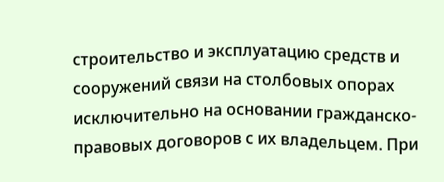строительство и эксплуатацию средств и сооружений связи на столбовых опорах исключительно на основании гражданско-правовых договоров с их владельцем. При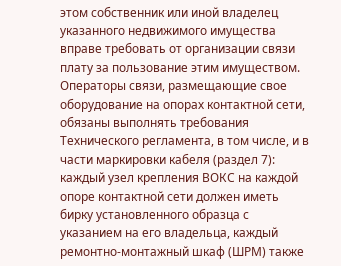этом собственник или иной владелец указанного недвижимого имущества вправе требовать от организации связи плату за пользование этим имуществом. Операторы связи, размещающие свое оборудование на опорах контактной сети, обязаны выполнять требования Технического регламента, в том числе, и в части маркировки кабеля (раздел 7): каждый узел крепления ВОКС на каждой опоре контактной сети должен иметь бирку установленного образца с указанием на его владельца, каждый ремонтно-монтажный шкаф (ШРМ) также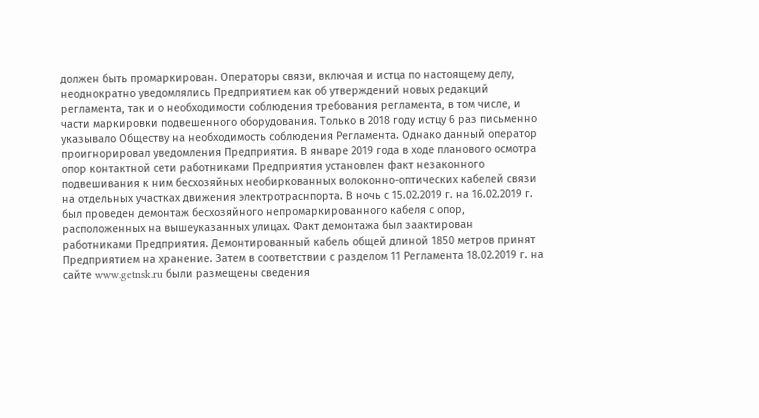должен быть промаркирован. Операторы связи, включая и истца по настоящему делу, неоднократно уведомлялись Предприятием как об утверждений новых редакций регламента, так и о необходимости соблюдения требования регламента, в том числе, и части маркировки подвешенного оборудования. Только в 2018 году истцу 6 раз письменно указывало Обществу на необходимость соблюдения Регламента. Однако данный оператор проигнорировал уведомления Предприятия. В январе 2019 года в ходе планового осмотра опор контактной сети работниками Предприятия установлен факт незаконного подвешивания к ним бесхозяйных необиркованных волоконно-оптических кабелей связи на отдельных участках движения электротраснпорта. В ночь с 15.02.2019 г. на 16.02.2019 г. был проведен демонтаж бесхозяйного непромаркированного кабеля с опор, расположенных на вышеуказанных улицах. Факт демонтажа был заактирован работниками Предприятия. Демонтированный кабель общей длиной 1850 метров принят Предприятием на хранение. Затем в соответствии с разделом 11 Регламента 18.02.2019 г. на сайте www.getnsk.ru были размещены сведения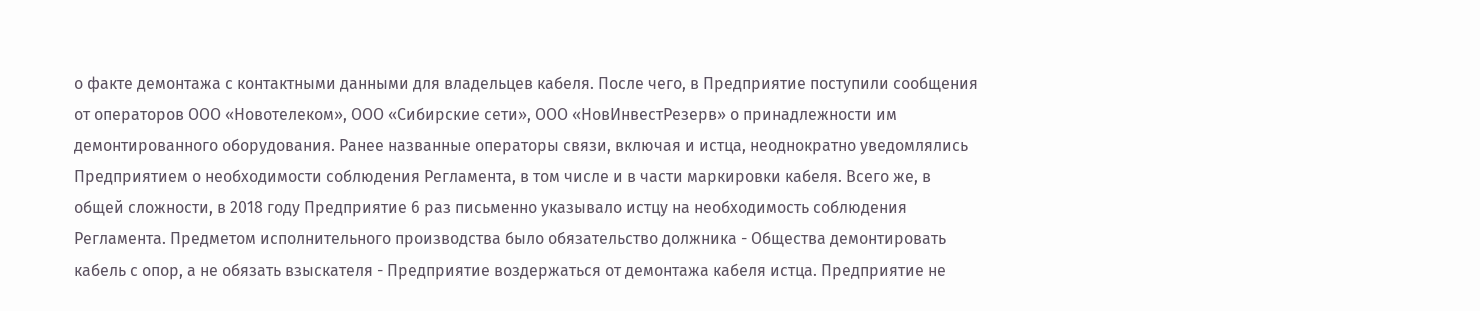о факте демонтажа с контактными данными для владельцев кабеля. После чего, в Предприятие поступили сообщения от операторов ООО «Новотелеком», ООО «Сибирские сети», ООО «НовИнвестРезерв» о принадлежности им демонтированного оборудования. Ранее названные операторы связи, включая и истца, неоднократно уведомлялись Предприятием о необходимости соблюдения Регламента, в том числе и в части маркировки кабеля. Всего же, в общей сложности, в 2018 году Предприятие 6 раз письменно указывало истцу на необходимость соблюдения Регламента. Предметом исполнительного производства было обязательство должника - Общества демонтировать кабель с опор, а не обязать взыскателя - Предприятие воздержаться от демонтажа кабеля истца. Предприятие не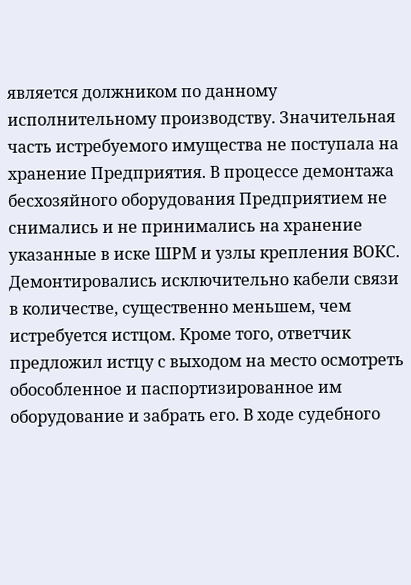является должником по данному исполнительному производству. Значительная часть истребуемого имущества не поступала на хранение Предприятия. В процессе демонтажа бесхозяйного оборудования Предприятием не снимались и не принимались на хранение указанные в иске ШРМ и узлы крепления ВОКС. Демонтировались исключительно кабели связи в количестве, существенно меньшем, чем истребуется истцом. Кроме того, ответчик предложил истцу с выходом на место осмотреть обособленное и паспортизированное им оборудование и забрать его. В ходе судебного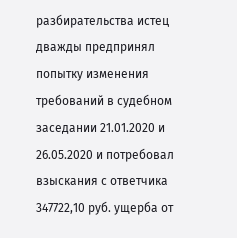разбирательства истец дважды предпринял попытку изменения требований в судебном заседании 21.01.2020 и 26.05.2020 и потребовал взыскания с ответчика 347722,10 руб. ущерба от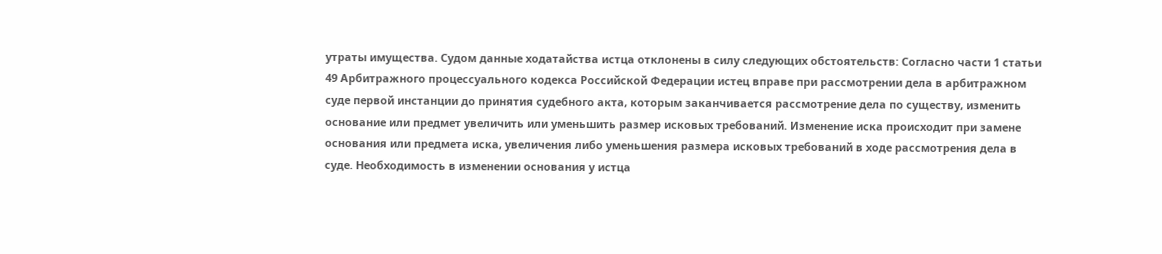утраты имущества. Судом данные ходатайства истца отклонены в силу следующих обстоятельств: Согласно части 1 статьи 49 Арбитражного процессуального кодекса Российской Федерации истец вправе при рассмотрении дела в арбитражном суде первой инстанции до принятия судебного акта, которым заканчивается рассмотрение дела по существу, изменить основание или предмет увеличить или уменьшить размер исковых требований. Изменение иска происходит при замене основания или предмета иска, увеличения либо уменьшения размера исковых требований в ходе рассмотрения дела в суде. Необходимость в изменении основания у истца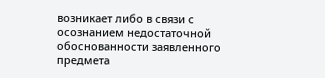возникает либо в связи с осознанием недостаточной обоснованности заявленного предмета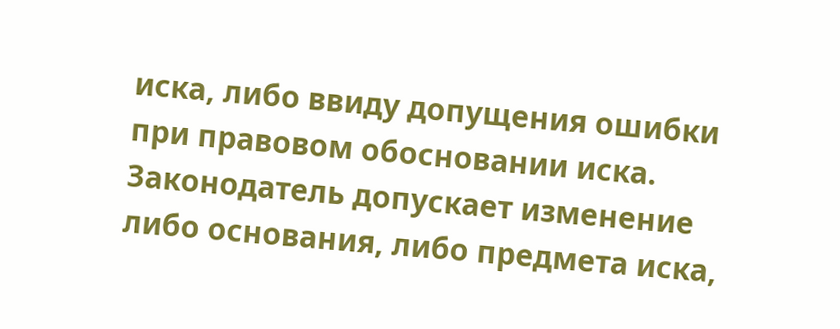иска, либо ввиду допущения ошибки при правовом обосновании иска. Законодатель допускает изменение либо основания, либо предмета иска,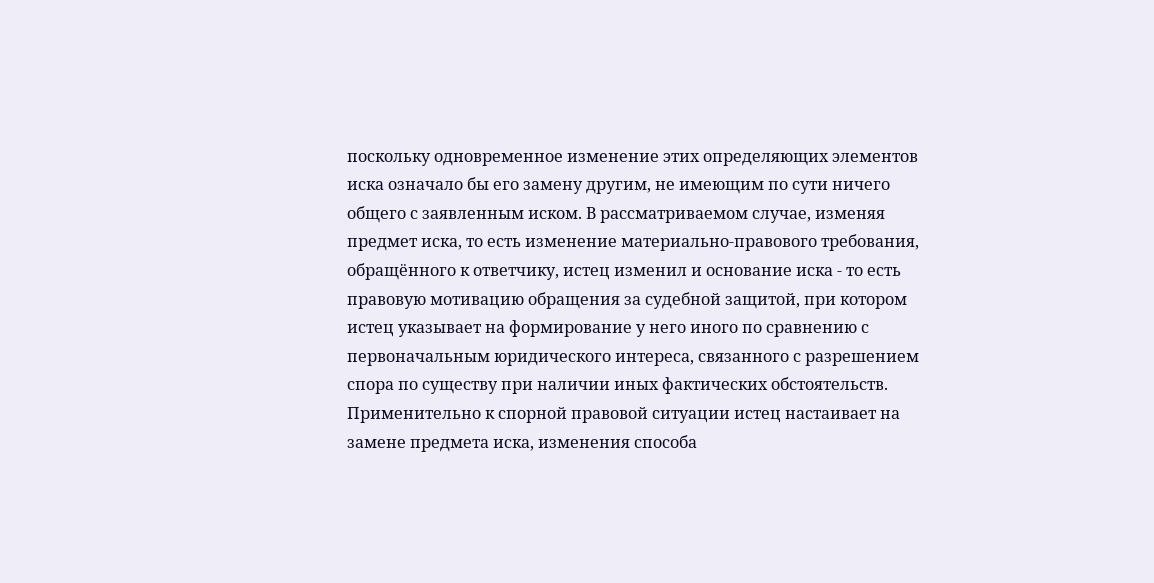поскольку одновременное изменение этих определяющих элементов иска означало бы его замену другим, не имеющим по сути ничего общего с заявленным иском. В рассматриваемом случае, изменяя предмет иска, то есть изменение материально-правового требования, обращённого к ответчику, истец изменил и основание иска - то есть правовую мотивацию обращения за судебной защитой, при котором истец указывает на формирование у него иного по сравнению с первоначальным юридического интереса, связанного с разрешением спора по существу при наличии иных фактических обстоятельств. Применительно к спорной правовой ситуации истец настаивает на замене предмета иска, изменения способа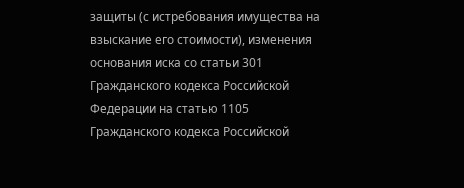защиты (с истребования имущества на взыскание его стоимости), изменения основания иска со статьи 301 Гражданского кодекса Российской Федерации на статью 1105 Гражданского кодекса Российской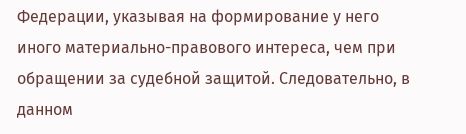Федерации, указывая на формирование у него иного материально-правового интереса, чем при обращении за судебной защитой. Следовательно, в данном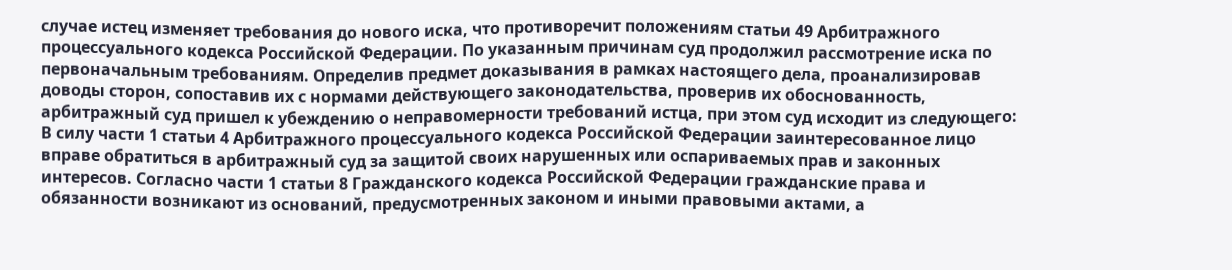случае истец изменяет требования до нового иска, что противоречит положениям статьи 49 Арбитражного процессуального кодекса Российской Федерации. По указанным причинам суд продолжил рассмотрение иска по первоначальным требованиям. Определив предмет доказывания в рамках настоящего дела, проанализировав доводы сторон, сопоставив их с нормами действующего законодательства, проверив их обоснованность, арбитражный суд пришел к убеждению о неправомерности требований истца, при этом суд исходит из следующего: В силу части 1 статьи 4 Арбитражного процессуального кодекса Российской Федерации заинтересованное лицо вправе обратиться в арбитражный суд за защитой своих нарушенных или оспариваемых прав и законных интересов. Согласно части 1 статьи 8 Гражданского кодекса Российской Федерации гражданские права и обязанности возникают из оснований, предусмотренных законом и иными правовыми актами, а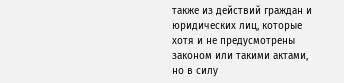также из действий граждан и юридических лиц, которые хотя и не предусмотрены законом или такими актами, но в силу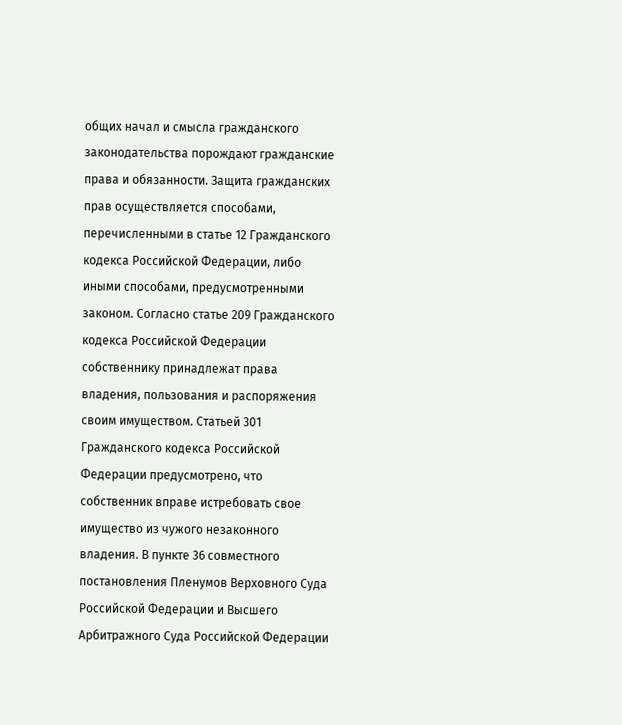общих начал и смысла гражданского законодательства порождают гражданские права и обязанности. Защита гражданских прав осуществляется способами, перечисленными в статье 12 Гражданского кодекса Российской Федерации, либо иными способами, предусмотренными законом. Согласно статье 209 Гражданского кодекса Российской Федерации собственнику принадлежат права владения, пользования и распоряжения своим имуществом. Статьей 301 Гражданского кодекса Российской Федерации предусмотрено, что собственник вправе истребовать свое имущество из чужого незаконного владения. В пункте 36 совместного постановления Пленумов Верховного Суда Российской Федерации и Высшего Арбитражного Суда Российской Федерации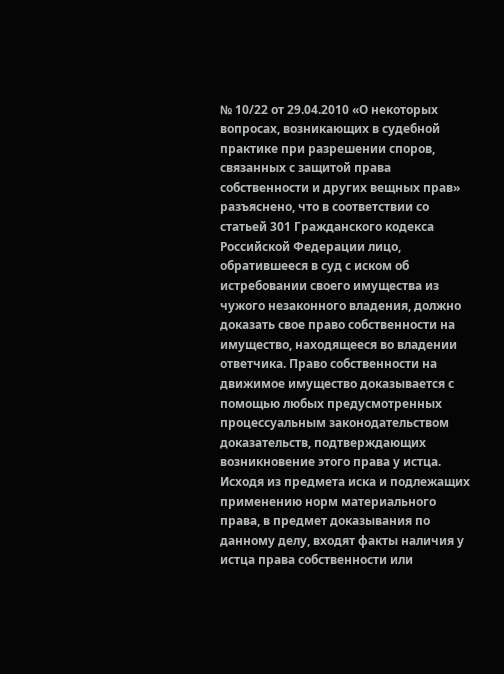№ 10/22 от 29.04.2010 «О некоторых вопросах, возникающих в судебной практике при разрешении споров, связанных с защитой права собственности и других вещных прав» разъяснено, что в соответствии со статьей 301 Гражданского кодекса Российской Федерации лицо, обратившееся в суд с иском об истребовании своего имущества из чужого незаконного владения, должно доказать свое право собственности на имущество, находящееся во владении ответчика. Право собственности на движимое имущество доказывается с помощью любых предусмотренных процессуальным законодательством доказательств, подтверждающих возникновение этого права у истца. Исходя из предмета иска и подлежащих применению норм материального права, в предмет доказывания по данному делу, входят факты наличия у истца права собственности или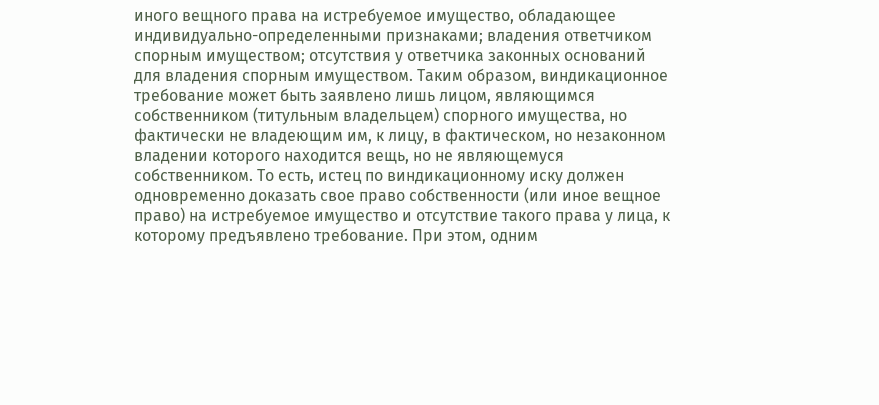иного вещного права на истребуемое имущество, обладающее индивидуально-определенными признаками; владения ответчиком спорным имуществом; отсутствия у ответчика законных оснований для владения спорным имуществом. Таким образом, виндикационное требование может быть заявлено лишь лицом, являющимся собственником (титульным владельцем) спорного имущества, но фактически не владеющим им, к лицу, в фактическом, но незаконном владении которого находится вещь, но не являющемуся собственником. То есть, истец по виндикационному иску должен одновременно доказать свое право собственности (или иное вещное право) на истребуемое имущество и отсутствие такого права у лица, к которому предъявлено требование. При этом, одним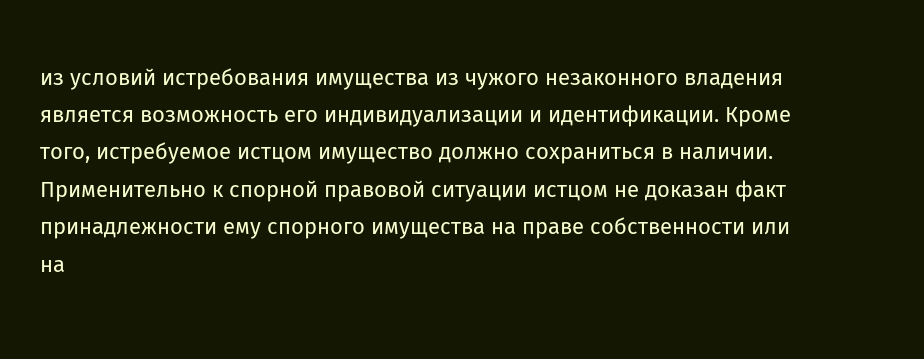из условий истребования имущества из чужого незаконного владения является возможность его индивидуализации и идентификации. Кроме того, истребуемое истцом имущество должно сохраниться в наличии. Применительно к спорной правовой ситуации истцом не доказан факт принадлежности ему спорного имущества на праве собственности или на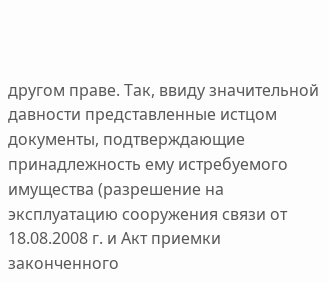другом праве. Так, ввиду значительной давности представленные истцом документы, подтверждающие принадлежность ему истребуемого имущества (разрешение на эксплуатацию сооружения связи от 18.08.2008 г. и Акт приемки законченного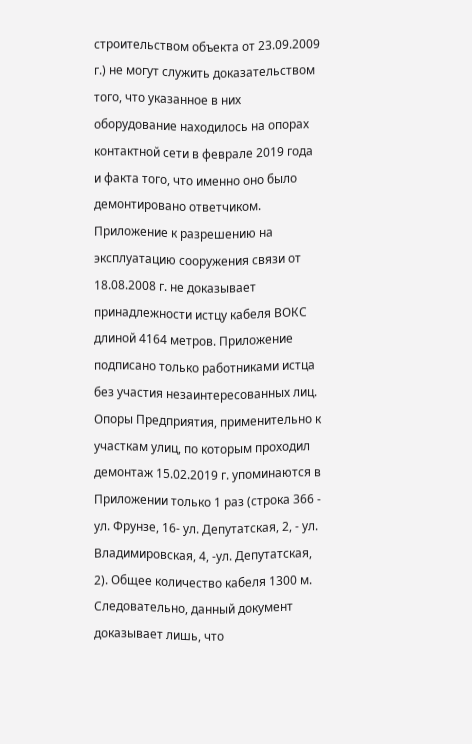строительством объекта от 23.09.2009 г.) не могут служить доказательством того, что указанное в них оборудование находилось на опорах контактной сети в феврале 2019 года и факта того, что именно оно было демонтировано ответчиком. Приложение к разрешению на эксплуатацию сооружения связи от 18.08.2008 г. не доказывает принадлежности истцу кабеля ВОКС длиной 4164 метров. Приложение подписано только работниками истца без участия незаинтересованных лиц. Опоры Предприятия, применительно к участкам улиц, по которым проходил демонтаж 15.02.2019 г. упоминаются в Приложении только 1 раз (строка 366 - ул. Фрунзе, 16- ул. Депутатская, 2, - ул. Владимировская, 4, -ул. Депутатская, 2). Общее количество кабеля 1300 м. Следовательно, данный документ доказывает лишь, что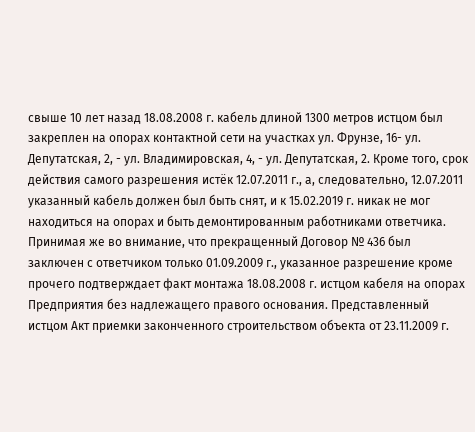свыше 10 лет назад 18.08.2008 г. кабель длиной 1300 метров истцом был закреплен на опорах контактной сети на участках ул. Фрунзе, 16- ул. Депутатская, 2, - ул. Владимировская, 4, - ул. Депутатская, 2. Кроме того, срок действия самого разрешения истёк 12.07.2011 г., а, следовательно, 12.07.2011 указанный кабель должен был быть снят, и к 15.02.2019 г. никак не мог находиться на опорах и быть демонтированным работниками ответчика. Принимая же во внимание, что прекращенный Договор № 436 был заключен с ответчиком только 01.09.2009 г., указанное разрешение кроме прочего подтверждает факт монтажа 18.08.2008 г. истцом кабеля на опорах Предприятия без надлежащего правого основания. Представленный истцом Акт приемки законченного строительством объекта от 23.11.2009 г.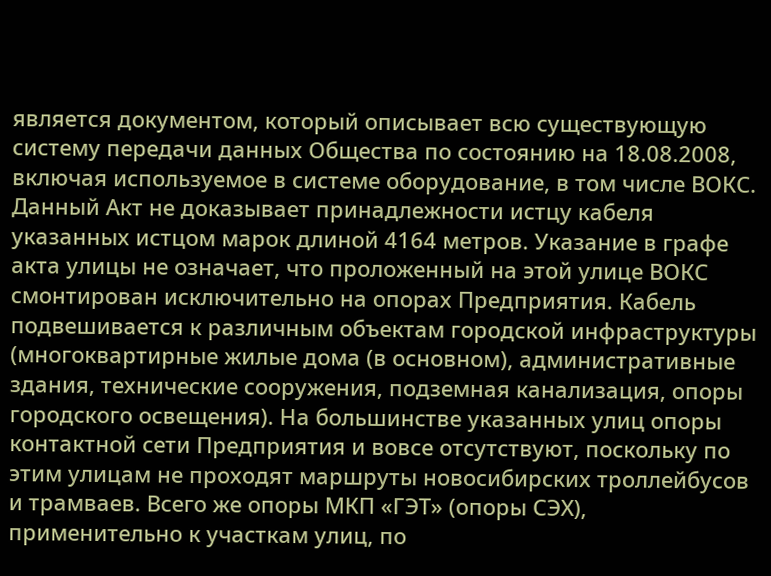является документом, который описывает всю существующую систему передачи данных Общества по состоянию на 18.08.2008, включая используемое в системе оборудование, в том числе ВОКС. Данный Акт не доказывает принадлежности истцу кабеля указанных истцом марок длиной 4164 метров. Указание в графе акта улицы не означает, что проложенный на этой улице ВОКС смонтирован исключительно на опорах Предприятия. Кабель подвешивается к различным объектам городской инфраструктуры (многоквартирные жилые дома (в основном), административные здания, технические сооружения, подземная канализация, опоры городского освещения). На большинстве указанных улиц опоры контактной сети Предприятия и вовсе отсутствуют, поскольку по этим улицам не проходят маршруты новосибирских троллейбусов и трамваев. Всего же опоры МКП «ГЭТ» (опоры СЭХ), применительно к участкам улиц, по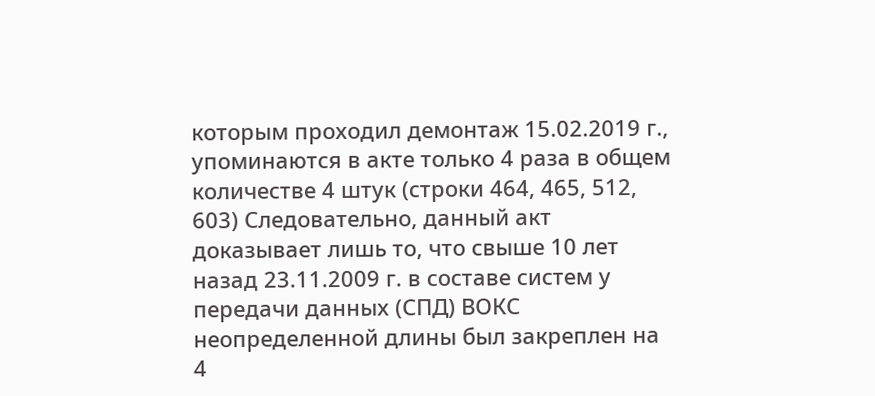которым проходил демонтаж 15.02.2019 г., упоминаются в акте только 4 раза в общем количестве 4 штук (строки 464, 465, 512, 603) Следовательно, данный акт доказывает лишь то, что свыше 10 лет назад 23.11.2009 г. в составе систем у передачи данных (СПД) ВОКС неопределенной длины был закреплен на 4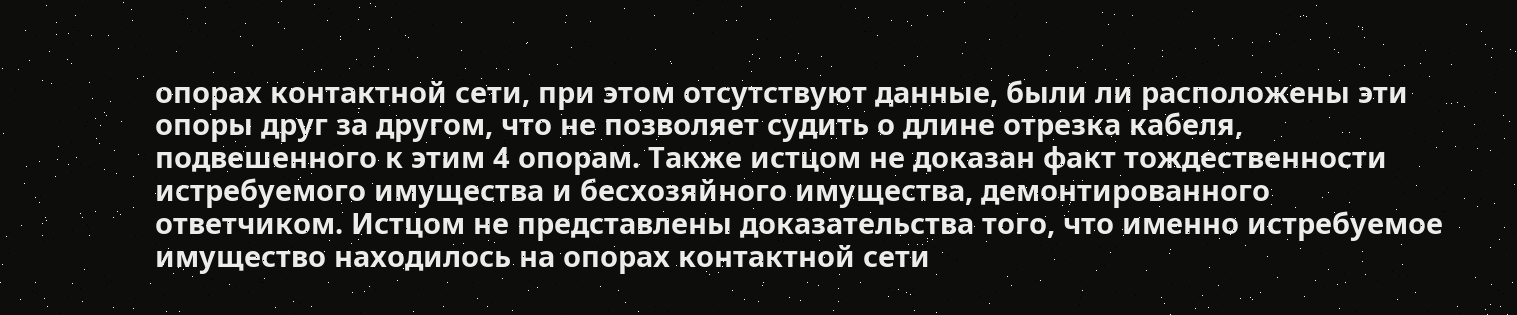опорах контактной сети, при этом отсутствуют данные, были ли расположены эти опоры друг за другом, что не позволяет судить о длине отрезка кабеля, подвешенного к этим 4 опорам. Также истцом не доказан факт тождественности истребуемого имущества и бесхозяйного имущества, демонтированного ответчиком. Истцом не представлены доказательства того, что именно истребуемое имущество находилось на опорах контактной сети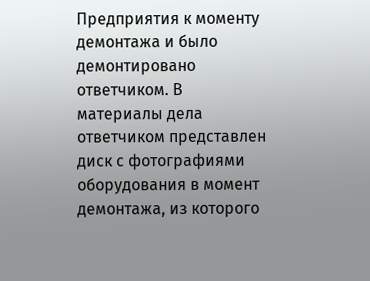Предприятия к моменту демонтажа и было демонтировано ответчиком. В материалы дела ответчиком представлен диск с фотографиями оборудования в момент демонтажа, из которого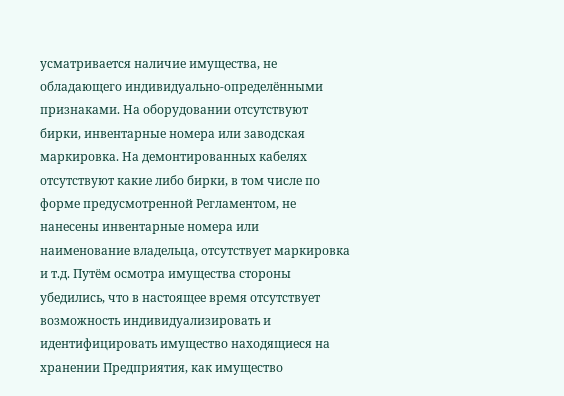усматривается наличие имущества, не обладающего индивидуально-определёнными признаками. На оборудовании отсутствуют бирки, инвентарные номера или заводская маркировка. На демонтированных кабелях отсутствуют какие либо бирки, в том числе по форме предусмотренной Регламентом, не нанесены инвентарные номера или наименование владельца, отсутствует маркировка и т.д. Путём осмотра имущества стороны убедились, что в настоящее время отсутствует возможность индивидуализировать и идентифицировать имущество находящиеся на хранении Предприятия, как имущество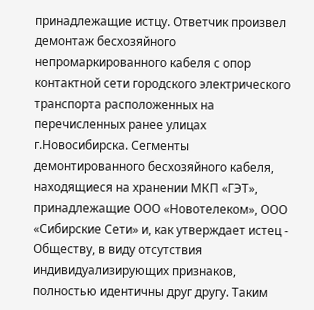принадлежащие истцу. Ответчик произвел демонтаж бесхозяйного непромаркированного кабеля с опор контактной сети городского электрического транспорта расположенных на перечисленных ранее улицах г.Новосибирска. Сегменты демонтированного бесхозяйного кабеля, находящиеся на хранении МКП «ГЭТ», принадлежащие ООО «Новотелеком», ООО «Сибирские Сети» и, как утверждает истец - Обществу, в виду отсутствия индивидуализирующих признаков, полностью идентичны друг другу. Таким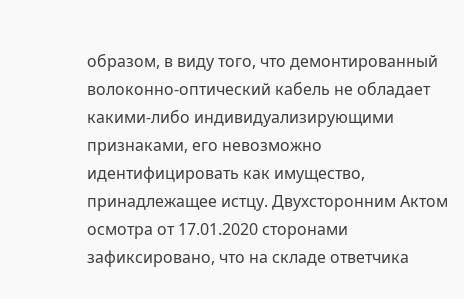образом, в виду того, что демонтированный волоконно-оптический кабель не обладает какими-либо индивидуализирующими признаками, его невозможно идентифицировать как имущество, принадлежащее истцу. Двухсторонним Актом осмотра от 17.01.2020 сторонами зафиксировано, что на складе ответчика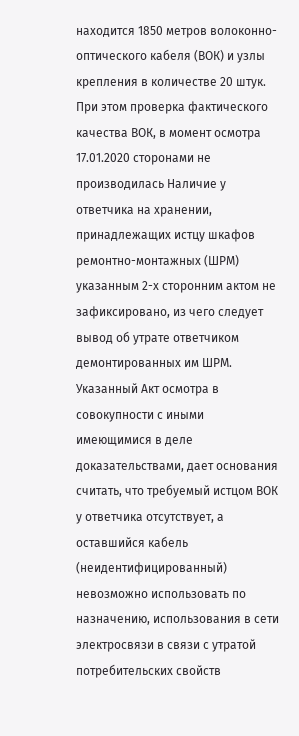находится 1850 метров волоконно-оптического кабеля (ВОК) и узлы крепления в количестве 20 штук. При этом проверка фактического качества ВОК, в момент осмотра 17.01.2020 сторонами не производилась Наличие у ответчика на хранении, принадлежащих истцу шкафов ремонтно-монтажных (ШРМ) указанным 2-х сторонним актом не зафиксировано, из чего следует вывод об утрате ответчиком демонтированных им ШРМ. Указанный Акт осмотра в совокупности с иными имеющимися в деле доказательствами, дает основания считать, что требуемый истцом ВОК у ответчика отсутствует, а оставшийся кабель (неидентифицированный) невозможно использовать по назначению, использования в сети электросвязи в связи с утратой потребительских свойств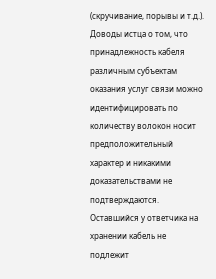(скручивание, порывы и т.д.). Доводы истца о том, что принадлежность кабеля различным субъектам оказания услуг связи можно идентифицировать по количеству волокон носит предположительный характер и никакими доказательствами не подтверждаются. Оставшийся у ответчика на хранении кабель не подлежит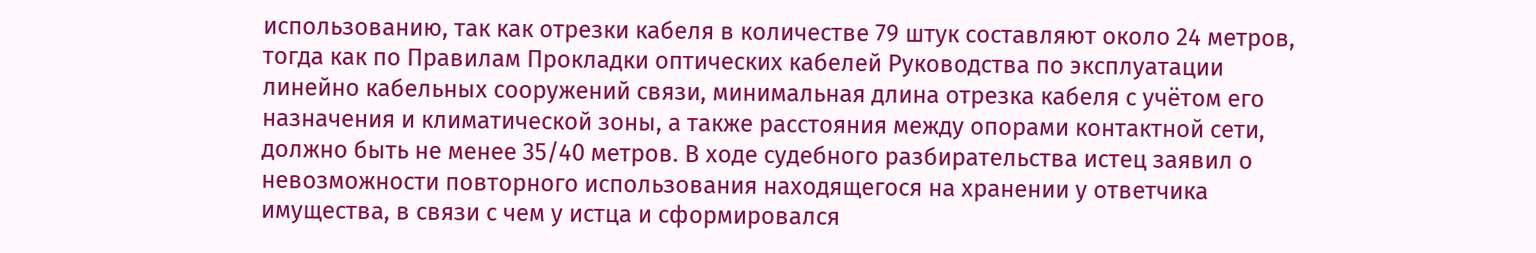использованию, так как отрезки кабеля в количестве 79 штук составляют около 24 метров, тогда как по Правилам Прокладки оптических кабелей Руководства по эксплуатации линейно кабельных сооружений связи, минимальная длина отрезка кабеля с учётом его назначения и климатической зоны, а также расстояния между опорами контактной сети, должно быть не менее 35/40 метров. В ходе судебного разбирательства истец заявил о невозможности повторного использования находящегося на хранении у ответчика имущества, в связи с чем у истца и сформировался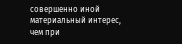совершенно иной материальный интерес, чем при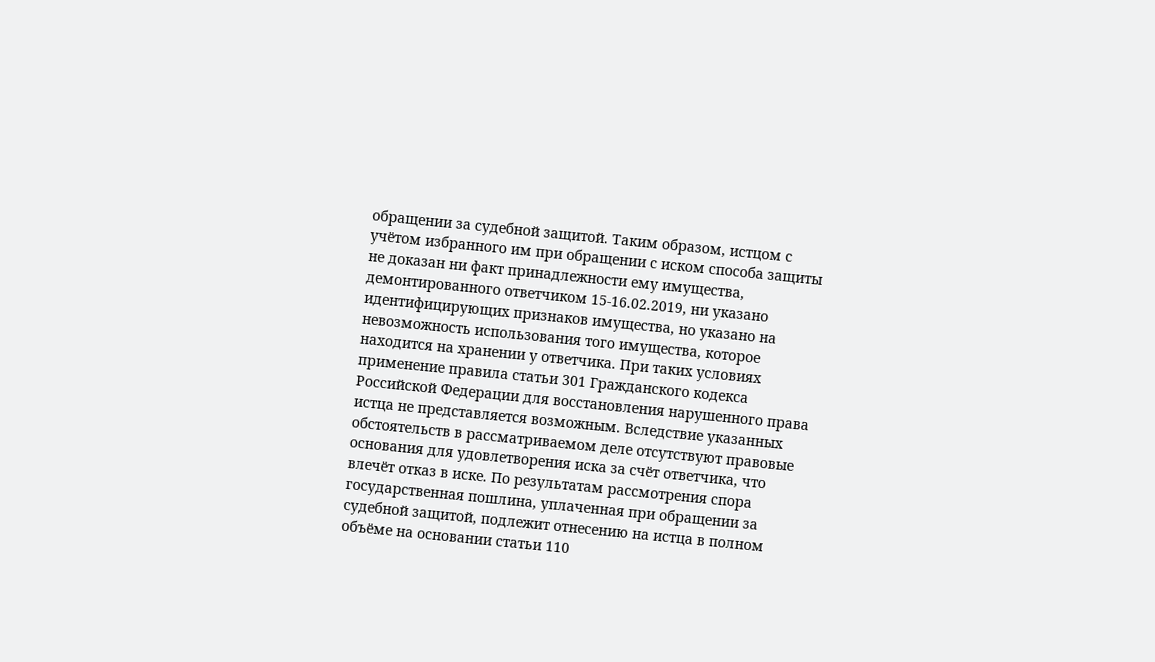обращении за судебной защитой. Таким образом, истцом с учётом избранного им при обращении с иском способа защиты не доказан ни факт принадлежности ему имущества, демонтированного ответчиком 15-16.02.2019, ни указано идентифицирующих признаков имущества, но указано на невозможность использования того имущества, которое находится на хранении у ответчика. При таких условиях применение правила статьи 301 Гражданского кодекса Российской Федерации для восстановления нарушенного права истца не представляется возможным. Вследствие указанных обстоятельств в рассматриваемом деле отсутствуют правовые основания для удовлетворения иска за счёт ответчика, что влечёт отказ в иске. По результатам рассмотрения спора государственная пошлина, уплаченная при обращении за судебной защитой, подлежит отнесению на истца в полном объёме на основании статьи 110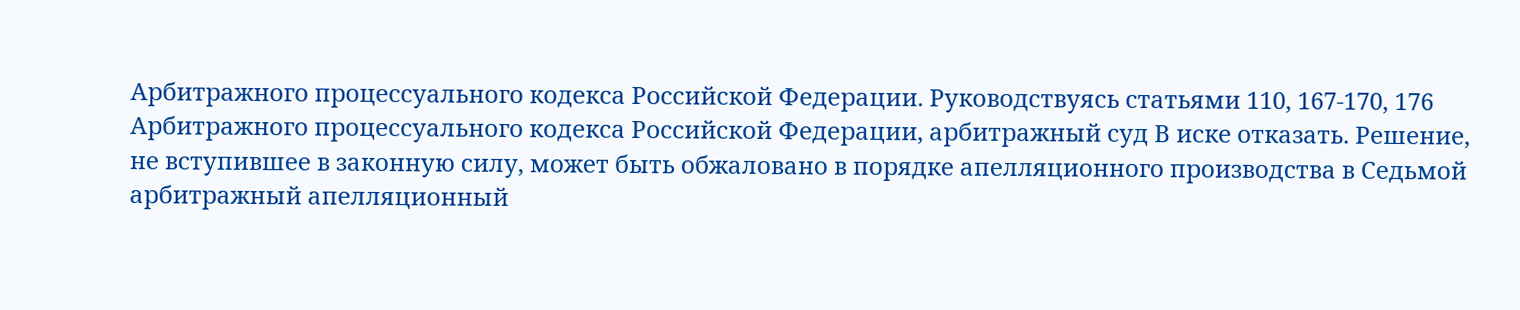Арбитражного процессуального кодекса Российской Федерации. Руководствуясь статьями 110, 167-170, 176 Арбитражного процессуального кодекса Российской Федерации, арбитражный суд В иске отказать. Решение, не вступившее в законную силу, может быть обжаловано в порядке апелляционного производства в Седьмой арбитражный апелляционный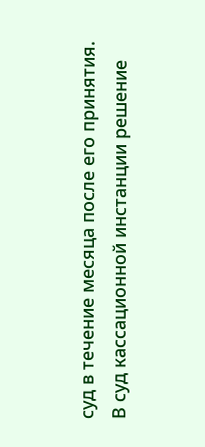суд в течение месяца после его принятия. В суд кассационной инстанции решение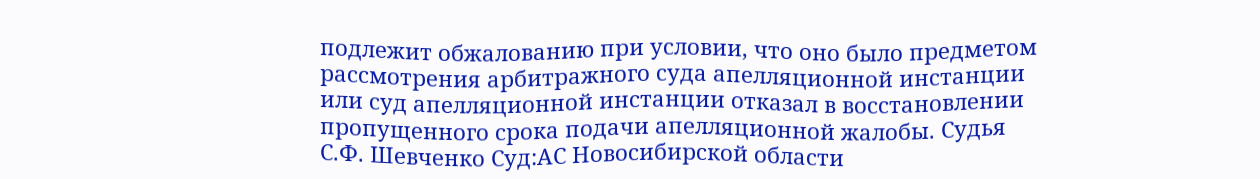подлежит обжалованию при условии, что оно было предметом рассмотрения арбитражного суда апелляционной инстанции или суд апелляционной инстанции отказал в восстановлении пропущенного срока подачи апелляционной жалобы. Судья С.Ф. Шевченко Суд:АС Новосибирской области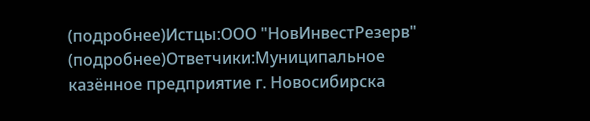(подробнее)Истцы:ООО "НовИнвестРезерв" (подробнее)Ответчики:Муниципальное казённое предприятие г. Новосибирска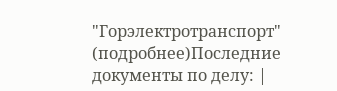"Горэлектротранспорт" (подробнее)Последние документы по делу: |